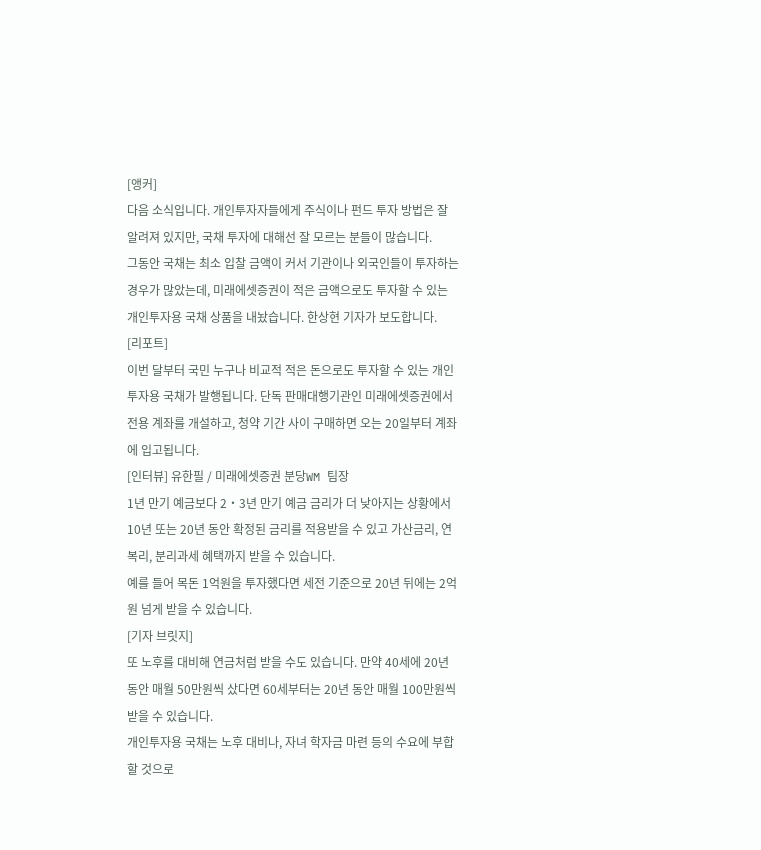[앵커]
다음 소식입니다. 개인투자자들에게 주식이나 펀드 투자 방법은 잘 알려져 있지만, 국채 투자에 대해선 잘 모르는 분들이 많습니다.
그동안 국채는 최소 입찰 금액이 커서 기관이나 외국인들이 투자하는 경우가 많았는데, 미래에셋증권이 적은 금액으로도 투자할 수 있는 개인투자용 국채 상품을 내놨습니다. 한상현 기자가 보도합니다.
[리포트]
이번 달부터 국민 누구나 비교적 적은 돈으로도 투자할 수 있는 개인투자용 국채가 발행됩니다. 단독 판매대행기관인 미래에셋증권에서 전용 계좌를 개설하고, 청약 기간 사이 구매하면 오는 20일부터 계좌에 입고됩니다.
[인터뷰] 유한필 / 미래에셋증권 분당WM 팀장
1년 만기 예금보다 2‧3년 만기 예금 금리가 더 낮아지는 상황에서 10년 또는 20년 동안 확정된 금리를 적용받을 수 있고 가산금리, 연복리, 분리과세 혜택까지 받을 수 있습니다.
예를 들어 목돈 1억원을 투자했다면 세전 기준으로 20년 뒤에는 2억원 넘게 받을 수 있습니다.
[기자 브릿지]
또 노후를 대비해 연금처럼 받을 수도 있습니다. 만약 40세에 20년 동안 매월 50만원씩 샀다면 60세부터는 20년 동안 매월 100만원씩 받을 수 있습니다.
개인투자용 국채는 노후 대비나, 자녀 학자금 마련 등의 수요에 부합할 것으로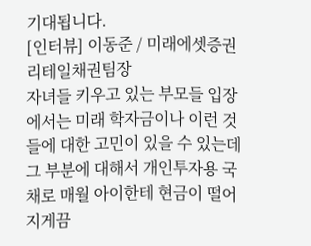기대됩니다.
[인터뷰] 이동준 / 미래에셋증권 리테일채권팀장
자녀들 키우고 있는 부모들 입장에서는 미래 학자금이나 이런 것들에 대한 고민이 있을 수 있는데 그 부분에 대해서 개인투자용 국채로 매월 아이한테 현금이 떨어지게끔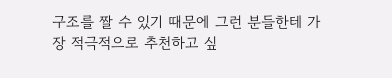구조를 짤 수 있기 때문에 그런 분들한테 가장 적극적으로 추천하고 싶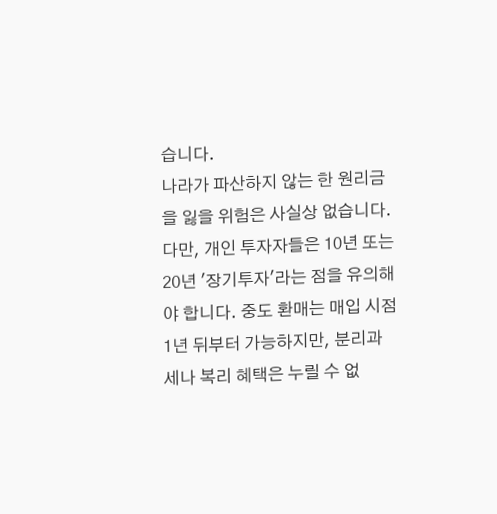습니다.
나라가 파산하지 않는 한 원리금을 잃을 위험은 사실상 없습니다. 다만, 개인 투자자들은 10년 또는 20년 '장기투자'라는 점을 유의해야 합니다. 중도 환매는 매입 시점 1년 뒤부터 가능하지만, 분리과세나 복리 혜택은 누릴 수 없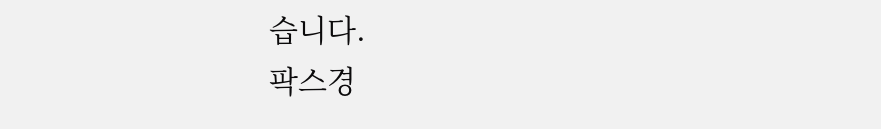습니다.
팍스경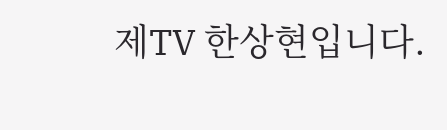제TV 한상현입니다.